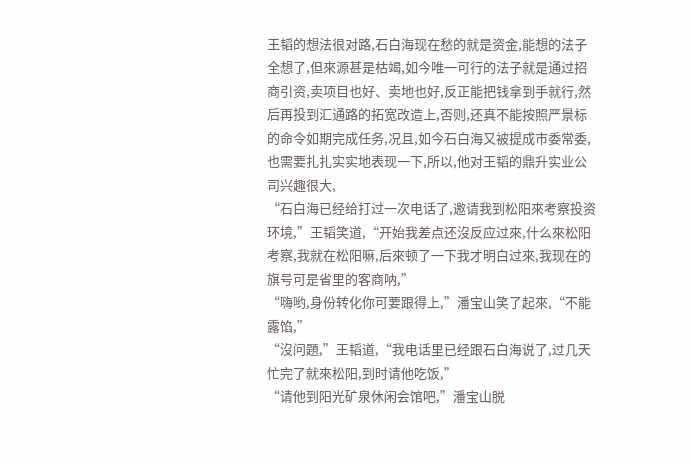王韬的想法很对路,石白海现在愁的就是资金,能想的法子全想了,但來源甚是枯竭,如今唯一可行的法子就是通过招商引资,卖项目也好、卖地也好,反正能把钱拿到手就行,然后再投到汇通路的拓宽改造上,否则,还真不能按照严景标的命令如期完成任务,况且,如今石白海又被提成市委常委,也需要扎扎实实地表现一下,所以,他对王韬的鼎升实业公司兴趣很大,
“石白海已经给打过一次电话了,邀请我到松阳來考察投资环境,”王韬笑道,“开始我差点还沒反应过來,什么來松阳考察,我就在松阳嘛,后來顿了一下我才明白过來,我现在的旗号可是省里的客商呐,”
“嗨哟,身份转化你可要跟得上,”潘宝山笑了起來,“不能露馅,”
“沒问題,”王韬道,“我电话里已经跟石白海说了,过几天忙完了就來松阳,到时请他吃饭,”
“请他到阳光矿泉休闲会馆吧,”潘宝山脱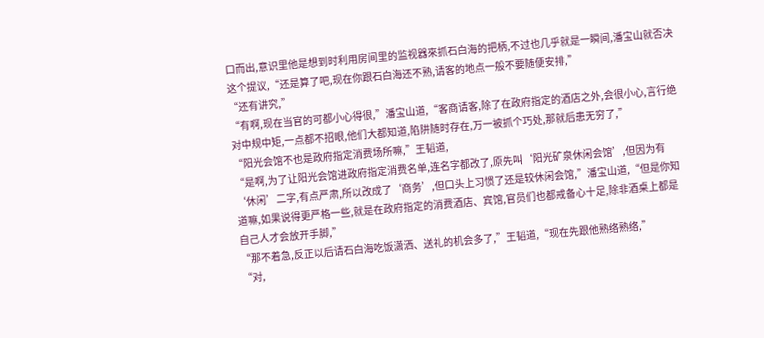口而出,意识里他是想到时利用房间里的监视器來抓石白海的把柄,不过也几乎就是一瞬间,潘宝山就否决这个提议,“还是算了吧,现在你跟石白海还不熟,请客的地点一般不要随便安排,”
“还有讲究,”
“有啊,现在当官的可都小心得很,”潘宝山道,“客商请客,除了在政府指定的酒店之外,会很小心,言行绝对中规中矩,一点都不招眼,他们大都知道,陷阱随时存在,万一被抓个巧处,那就后患无穷了,”
“阳光会馆不也是政府指定消费场所嘛,”王韬道,
“是啊,为了让阳光会馆进政府指定消费名单,连名字都改了,原先叫‘阳光矿泉休闲会馆’,但因为有‘休闲’二字,有点严肃,所以改成了‘商务’,但口头上习惯了还是较休闲会馆,”潘宝山道,“但是你知道嘛,如果说得更严格一些,就是在政府指定的消费酒店、宾馆,官员们也都戒备心十足,除非酒桌上都是自己人才会放开手脚,”
“那不着急,反正以后请石白海吃饭潇洒、送礼的机会多了,”王韬道,“现在先跟他熟络熟络,”
“对,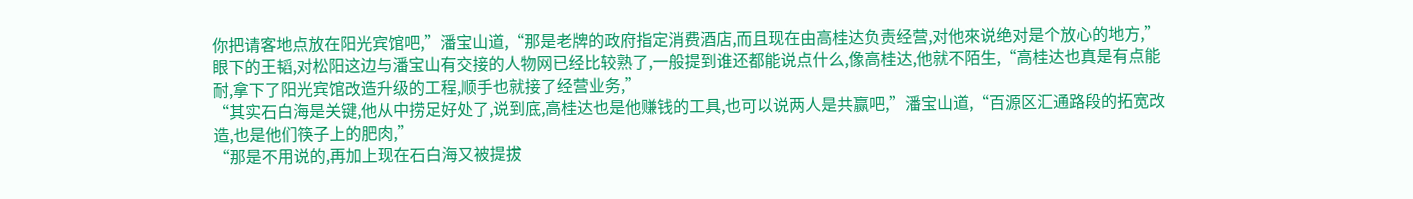你把请客地点放在阳光宾馆吧,”潘宝山道,“那是老牌的政府指定消费酒店,而且现在由高桂达负责经营,对他來说绝对是个放心的地方,”
眼下的王韬,对松阳这边与潘宝山有交接的人物网已经比较熟了,一般提到谁还都能说点什么,像高桂达,他就不陌生,“高桂达也真是有点能耐,拿下了阳光宾馆改造升级的工程,顺手也就接了经营业务,”
“其实石白海是关键,他从中捞足好处了,说到底,高桂达也是他赚钱的工具,也可以说两人是共赢吧,”潘宝山道,“百源区汇通路段的拓宽改造,也是他们筷子上的肥肉,”
“那是不用说的,再加上现在石白海又被提拔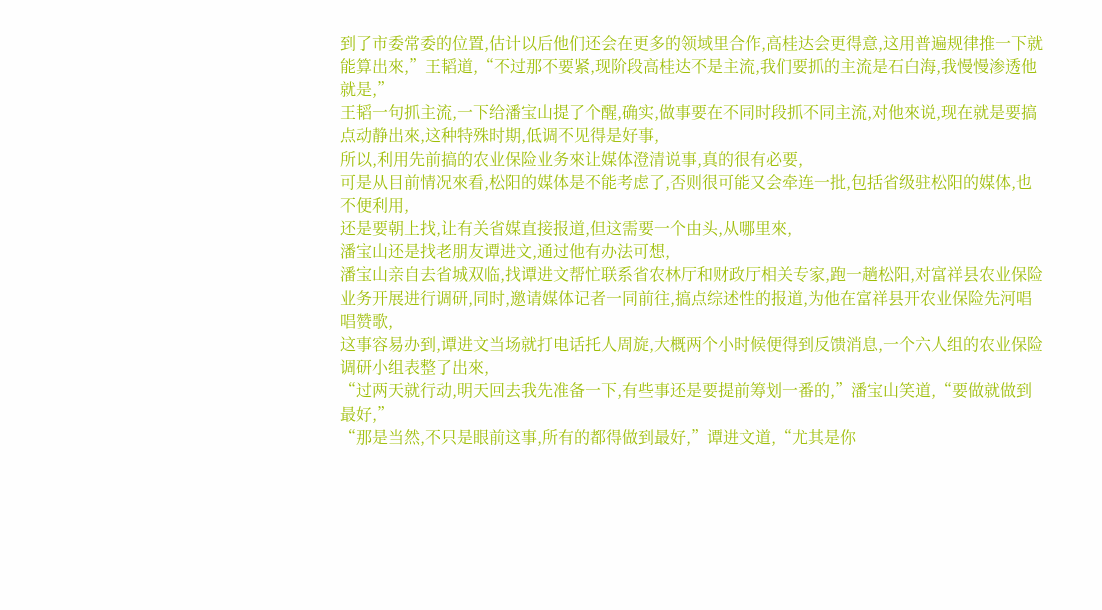到了市委常委的位置,估计以后他们还会在更多的领域里合作,高桂达会更得意,这用普遍规律推一下就能算出來,”王韬道,“不过那不要紧,现阶段高桂达不是主流,我们要抓的主流是石白海,我慢慢渗透他就是,”
王韬一句抓主流,一下给潘宝山提了个醒,确实,做事要在不同时段抓不同主流,对他來说,现在就是要搞点动静出來,这种特殊时期,低调不见得是好事,
所以,利用先前搞的农业保险业务來让媒体澄清说事,真的很有必要,
可是从目前情况來看,松阳的媒体是不能考虑了,否则很可能又会牵连一批,包括省级驻松阳的媒体,也不便利用,
还是要朝上找,让有关省媒直接报道,但这需要一个由头,从哪里來,
潘宝山还是找老朋友谭进文,通过他有办法可想,
潘宝山亲自去省城双临,找谭进文帮忙联系省农林厅和财政厅相关专家,跑一趟松阳,对富祥县农业保险业务开展进行调研,同时,邀请媒体记者一同前往,搞点综述性的报道,为他在富祥县开农业保险先河唱唱赞歌,
这事容易办到,谭进文当场就打电话托人周旋,大概两个小时候便得到反馈消息,一个六人组的农业保险调研小组表整了出來,
“过两天就行动,明天回去我先准备一下,有些事还是要提前筹划一番的,”潘宝山笑道,“要做就做到最好,”
“那是当然,不只是眼前这事,所有的都得做到最好,”谭进文道,“尤其是你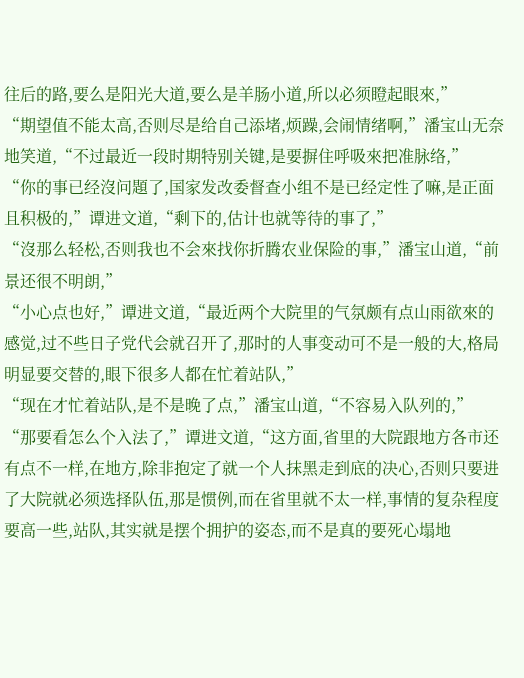往后的路,要么是阳光大道,要么是羊肠小道,所以必须瞪起眼來,”
“期望值不能太高,否则尽是给自己添堵,烦躁,会闹情绪啊,”潘宝山无奈地笑道,“不过最近一段时期特别关键,是要摒住呼吸來把准脉络,”
“你的事已经沒问題了,国家发改委督查小组不是已经定性了嘛,是正面且积极的,”谭进文道,“剩下的,估计也就等待的事了,”
“沒那么轻松,否则我也不会來找你折腾农业保险的事,”潘宝山道,“前景还很不明朗,”
“小心点也好,”谭进文道,“最近两个大院里的气氛颇有点山雨欲來的感觉,过不些日子党代会就召开了,那时的人事变动可不是一般的大,格局明显要交替的,眼下很多人都在忙着站队,”
“现在才忙着站队,是不是晚了点,”潘宝山道,“不容易入队列的,”
“那要看怎么个入法了,”谭进文道,“这方面,省里的大院跟地方各市还有点不一样,在地方,除非抱定了就一个人抹黑走到底的决心,否则只要进了大院就必须选择队伍,那是惯例,而在省里就不太一样,事情的复杂程度要高一些,站队,其实就是摆个拥护的姿态,而不是真的要死心塌地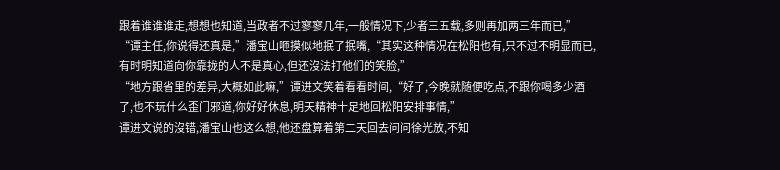跟着谁谁谁走,想想也知道,当政者不过寥寥几年,一般情况下,少者三五载,多则再加两三年而已,”
“谭主任,你说得还真是,”潘宝山咂摸似地抿了抿嘴,“其实这种情况在松阳也有,只不过不明显而已,有时明知道向你靠拢的人不是真心,但还沒法打他们的笑脸,”
“地方跟省里的差异,大概如此嘛,”谭进文笑着看看时间,“好了,今晚就随便吃点,不跟你喝多少酒了,也不玩什么歪门邪道,你好好休息,明天精神十足地回松阳安排事情,”
谭进文说的沒错,潘宝山也这么想,他还盘算着第二天回去问问徐光放,不知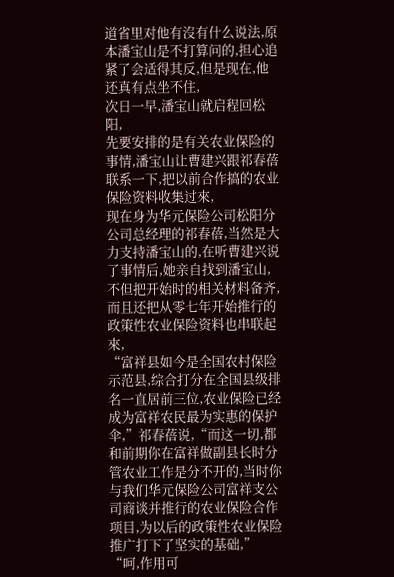道省里对他有沒有什么说法,原本潘宝山是不打算问的,担心追紧了会适得其反,但是现在,他还真有点坐不住,
次日一早,潘宝山就启程回松阳,
先要安排的是有关农业保险的事情,潘宝山让曹建兴跟祁春蓓联系一下,把以前合作搞的农业保险资料收集过來,
现在身为华元保险公司松阳分公司总经理的祁春蓓,当然是大力支持潘宝山的,在听曹建兴说了事情后,她亲自找到潘宝山,不但把开始时的相关材料备齐,而且还把从零七年开始推行的政策性农业保险资料也串联起來,
“富祥县如今是全国农村保险示范县,综合打分在全国县级排名一直居前三位,农业保险已经成为富祥农民最为实惠的保护伞,”祁春蓓说,“而这一切,都和前期你在富祥做副县长时分管农业工作是分不开的,当时你与我们华元保险公司富祥支公司商谈并推行的农业保险合作项目,为以后的政策性农业保险推广打下了坚实的基础,”
“呵,作用可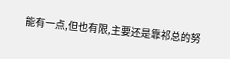能有一点,但也有限,主要还是靠祁总的努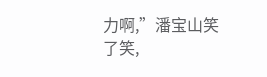力啊,”潘宝山笑了笑,